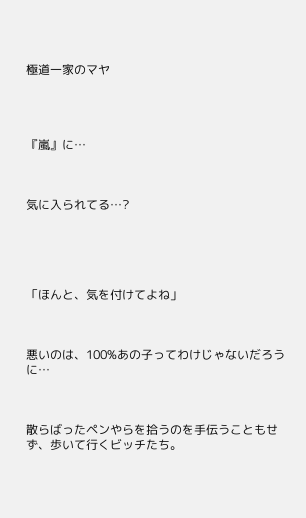極道一家のマヤ




『嵐』に…



気に入られてる…?





「ほんと、気を付けてよね」



悪いのは、100%あの子ってわけじゃないだろうに…



散らばったペンやらを拾うのを手伝うこともせず、歩いて行くビッチたち。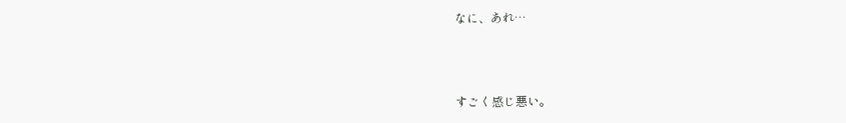なに、あれ…



すごく感じ悪い。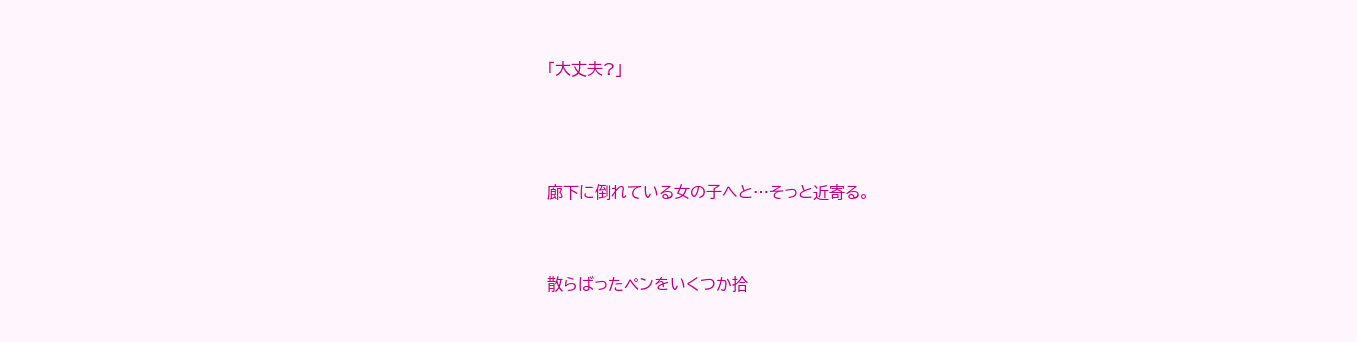「大丈夫?」



廊下に倒れている女の子へと…そっと近寄る。


散らばったペンをいくつか拾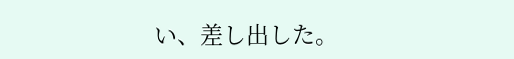い、差し出した。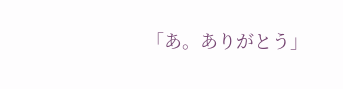「あ。ありがとう」